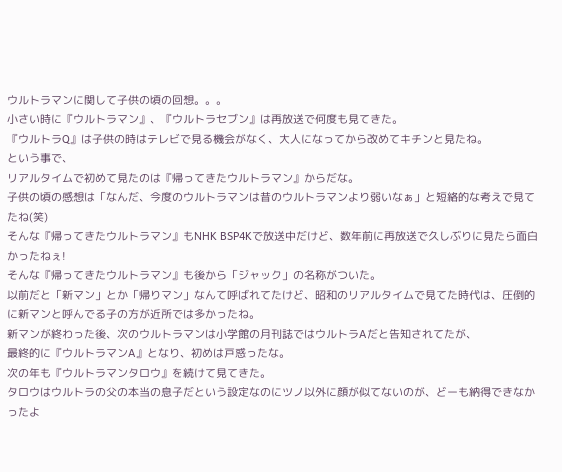ウルトラマンに関して子供の頃の回想。。。
小さい時に『ウルトラマン』、『ウルトラセブン』は再放送で何度も見てきた。
『ウルトラQ』は子供の時はテレビで見る機会がなく、大人になってから改めてキチンと見たね。
という事で、
リアルタイムで初めて見たのは『帰ってきたウルトラマン』からだな。
子供の頃の感想は「なんだ、今度のウルトラマンは昔のウルトラマンより弱いなぁ」と短絡的な考えで見てたね(笑)
そんな『帰ってきたウルトラマン』もNHK BSP4Kで放送中だけど、数年前に再放送で久しぶりに見たら面白かったねぇ!
そんな『帰ってきたウルトラマン』も後から「ジャック」の名称がついた。
以前だと「新マン」とか「帰りマン」なんて呼ばれてたけど、昭和のリアルタイムで見てた時代は、圧倒的に新マンと呼んでる子の方が近所では多かったね。
新マンが終わった後、次のウルトラマンは小学館の月刊誌ではウルトラAだと告知されてたが、
最終的に『ウルトラマンA』となり、初めは戸惑ったな。
次の年も『ウルトラマンタロウ』を続けて見てきた。
タロウはウルトラの父の本当の息子だという設定なのにツノ以外に顔が似てないのが、どーも納得できなかったよ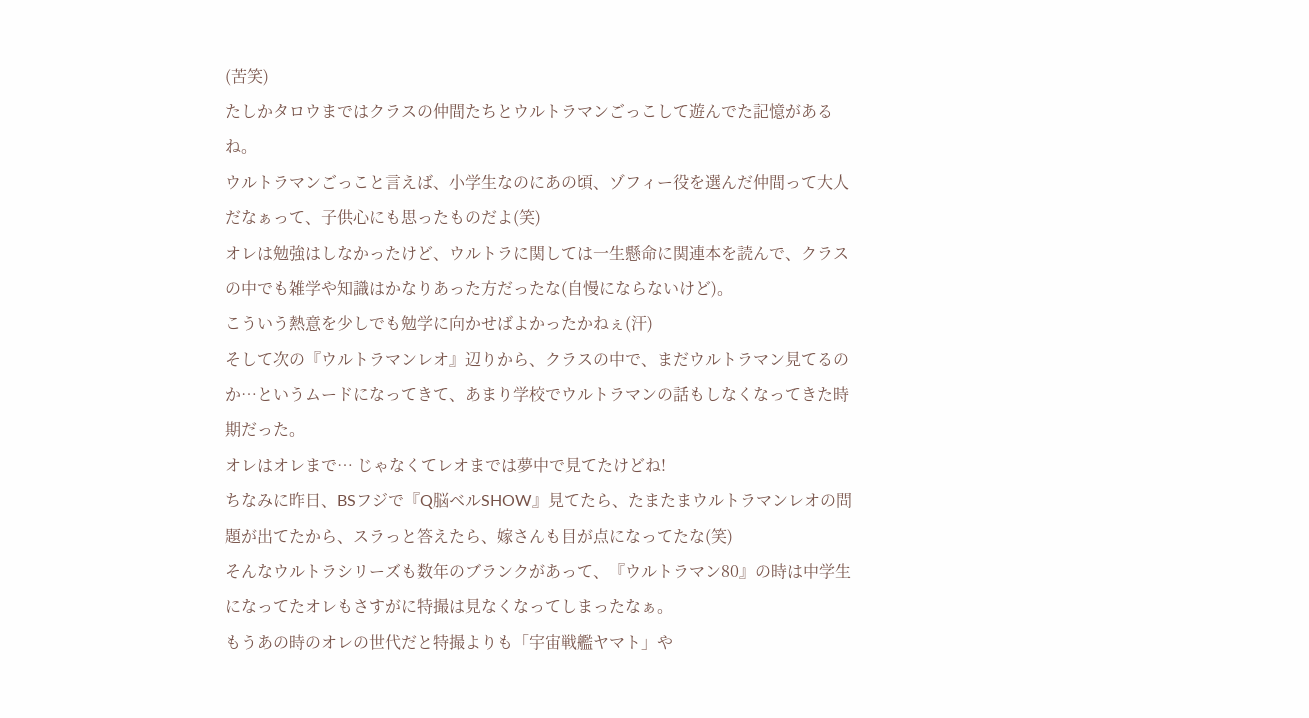(苦笑)
たしかタロウまではクラスの仲間たちとウルトラマンごっこして遊んでた記憶があるね。
ウルトラマンごっこと言えば、小学生なのにあの頃、ゾフィー役を選んだ仲間って大人だなぁって、子供心にも思ったものだよ(笑)
オレは勉強はしなかったけど、ウルトラに関しては一生懸命に関連本を読んで、クラスの中でも雑学や知識はかなりあった方だったな(自慢にならないけど)。
こういう熱意を少しでも勉学に向かせばよかったかねぇ(汗)
そして次の『ウルトラマンレオ』辺りから、クラスの中で、まだウルトラマン見てるのか…というムードになってきて、あまり学校でウルトラマンの話もしなくなってきた時期だった。
オレはオレまで… じゃなくてレオまでは夢中で見てたけどね!
ちなみに昨日、BSフジで『Q脳ベルSHOW』見てたら、たまたまウルトラマンレオの問題が出てたから、スラっと答えたら、嫁さんも目が点になってたな(笑)
そんなウルトラシリーズも数年のブランクがあって、『ウルトラマン80』の時は中学生になってたオレもさすがに特撮は見なくなってしまったなぁ。
もうあの時のオレの世代だと特撮よりも「宇宙戦艦ヤマト」や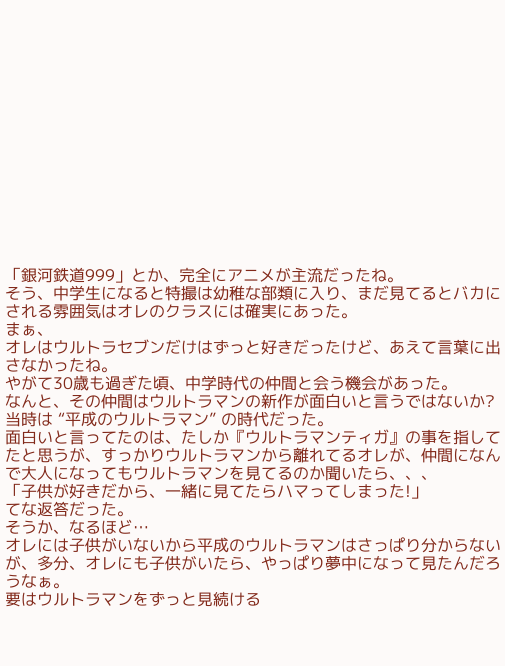「銀河鉄道999」とか、完全にアニメが主流だったね。
そう、中学生になると特撮は幼稚な部類に入り、まだ見てるとバカにされる雰囲気はオレのクラスには確実にあった。
まぁ、
オレはウルトラセブンだけはずっと好きだったけど、あえて言葉に出さなかったね。
やがて30歳も過ぎた頃、中学時代の仲間と会う機会があった。
なんと、その仲間はウルトラマンの新作が面白いと言うではないか?
当時は “平成のウルトラマン” の時代だった。
面白いと言ってたのは、たしか『ウルトラマンティガ』の事を指してたと思うが、すっかりウルトラマンから離れてるオレが、仲間になんで大人になってもウルトラマンを見てるのか聞いたら、、、
「子供が好きだから、一緒に見てたらハマってしまった!」
てな返答だった。
そうか、なるほど…
オレには子供がいないから平成のウルトラマンはさっぱり分からないが、多分、オレにも子供がいたら、やっぱり夢中になって見たんだろうなぁ。
要はウルトラマンをずっと見続ける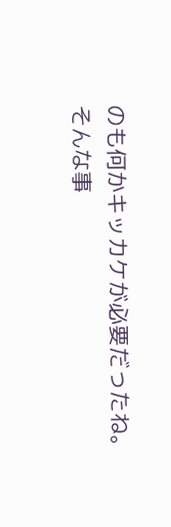のも何かキッカケが必要だったね。
そんな事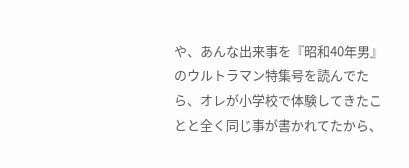や、あんな出来事を『昭和40年男』のウルトラマン特集号を読んでたら、オレが小学校で体験してきたことと全く同じ事が書かれてたから、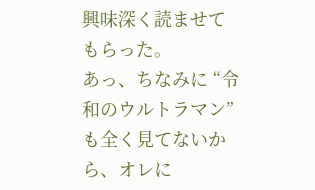興味深く読ませてもらった。
あっ、ちなみに “令和のウルトラマン” も全く見てないから、オレに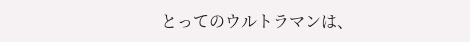とってのウルトラマンは、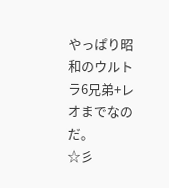やっぱり昭和のウルトラ6兄弟+レオまでなのだ。
☆彡